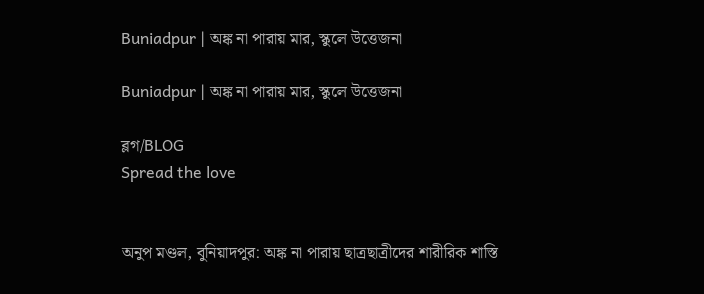Buniadpur | অঙ্ক না পারায় মার, স্কুলে উত্তেজনা

Buniadpur | অঙ্ক না পারায় মার, স্কুলে উত্তেজনা

ব্লগ/BLOG
Spread the love


অনুপ মণ্ডল, বুনিয়াদপুর: অঙ্ক না পারায় ছাত্রছাত্রীদের শারীরিক শাস্তি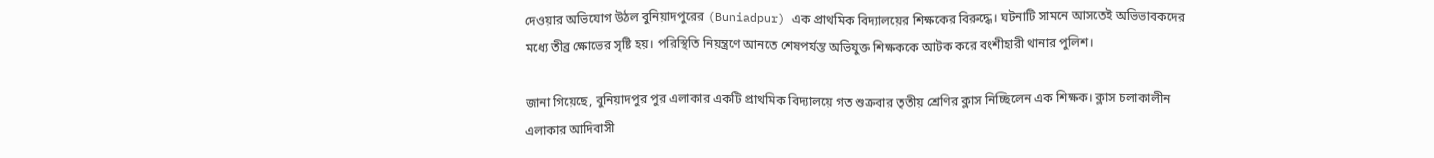দেওয়ার অভিযোগ উঠল বুনিয়াদপুরের (Buniadpur) এক প্রাথমিক বিদ্যালয়ের শিক্ষকের বিরুদ্ধে। ঘটনাটি সামনে আসতেই অভিভাবকদের মধ্যে তীব্র ক্ষোভের সৃষ্টি হয়। পরিস্থিতি নিয়ন্ত্রণে আনতে শেষপর্যন্ত অভিযুক্ত শিক্ষককে আটক করে বংশীহারী থানার পুলিশ।

জানা গিয়েছে, বুনিয়াদপুর পুর এলাকার একটি প্রাথমিক বিদ্যালয়ে গত শুক্রবার তৃতীয় শ্রেণির ক্লাস নিচ্ছিলেন এক শিক্ষক। ক্লাস চলাকালীন এলাকার আদিবাসী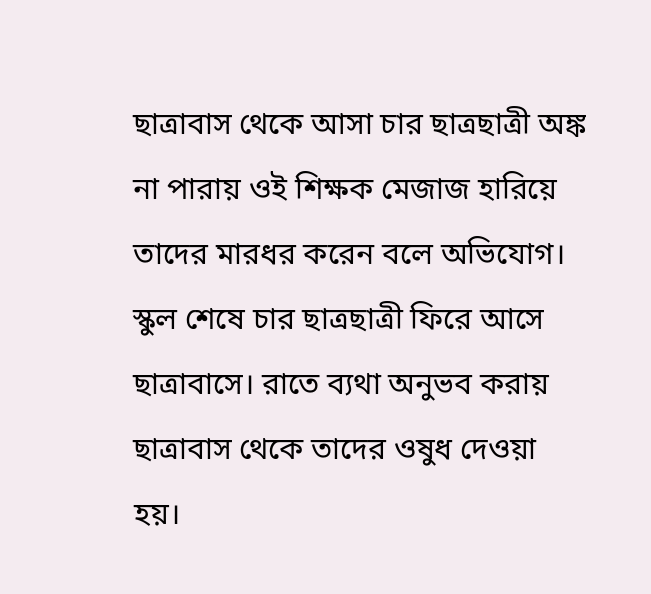ছাত্রাবাস থেকে আসা চার ছাত্রছাত্রী অঙ্ক না পারায় ওই শিক্ষক মেজাজ হারিয়ে তাদের মারধর করেন বলে অভিযোগ। স্কুল শেষে চার ছাত্রছাত্রী ফিরে আসে ছাত্রাবাসে। রাতে ব্যথা অনুভব করায় ছাত্রাবাস থেকে তাদের ওষুধ দেওয়া হয়।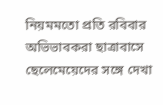নিয়মমতো প্রতি রবিবার অভিভাবকরা ছাত্রাবাসে ছেলেমেয়েদের সঙ্গে দেখা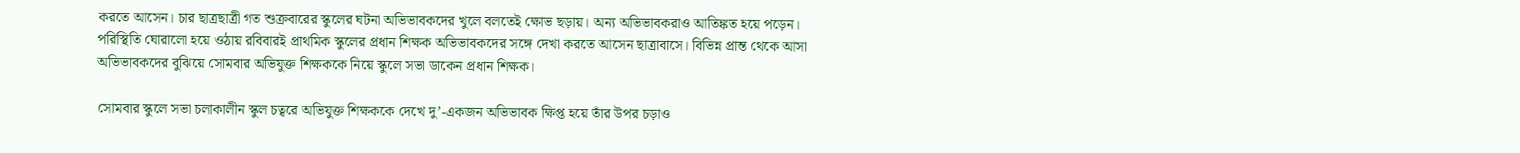করতে আসেন। চার ছাত্রছাত্রী গত শুক্রবারের স্কুলের ঘটনা অভিভাবকদের খুলে বলতেই ক্ষোভ ছড়ায়। অন্য অভিভাবকরাও আতিঙ্কত হয়ে পড়েন। পরিস্থিতি ঘোরালো হয়ে ওঠায় রবিবারই প্রাথমিক স্কুলের প্রধান শিক্ষক অভিভাবকদের সঙ্গে দেখা করতে আসেন ছাত্রাবাসে। বিভিন্ন প্রান্ত থেকে আসা অভিভাবকদের বুঝিয়ে সোমবার অভিযুক্ত শিক্ষককে নিয়ে স্কুলে সভা ডাকেন প্রধান শিক্ষক।

সোমবার স্কুলে সভা চলাকালীন স্কুল চত্বরে অভিযুক্ত শিক্ষককে দেখে দু’-একজন অভিভাবক ক্ষিপ্ত হয়ে তাঁর উপর চড়াও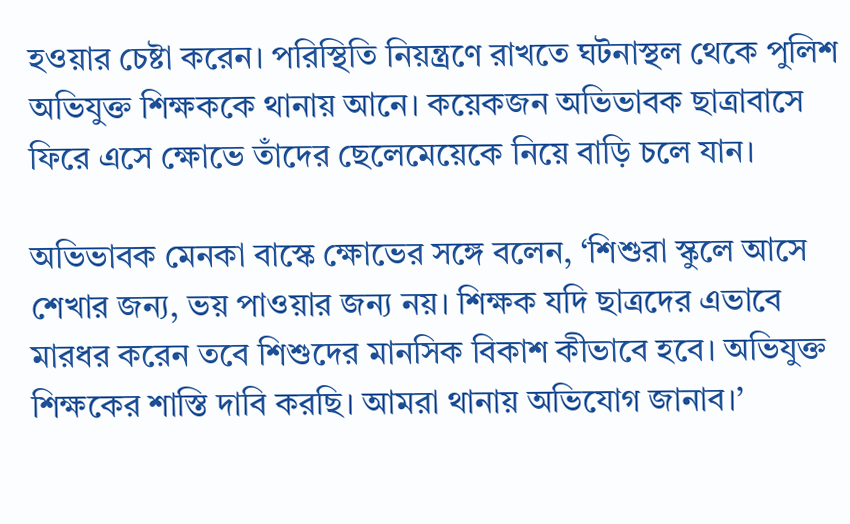হওয়ার চেষ্টা করেন। পরিস্থিতি নিয়ন্ত্রণে রাখতে ঘটনাস্থল থেকে পুলিশ অভিযুক্ত শিক্ষককে থানায় আনে। কয়েকজন অভিভাবক ছাত্রাবাসে ফিরে এসে ক্ষোভে তাঁদের ছেলেমেয়েকে নিয়ে বাড়ি চলে যান।

অভিভাবক মেনকা বাস্কে ক্ষোভের সঙ্গে বলেন, ‘শিশুরা স্কুলে আসে শেখার জন্য, ভয় পাওয়ার জন্য নয়। শিক্ষক যদি ছাত্রদের এভাবে মারধর করেন তবে শিশুদের মানসিক বিকাশ কীভাবে হবে। অভিযুক্ত শিক্ষকের শাস্তি দাবি করছি। আমরা থানায় অভিযোগ জানাব।’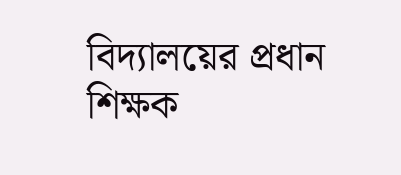বিদ্যালয়ের প্রধান শিক্ষক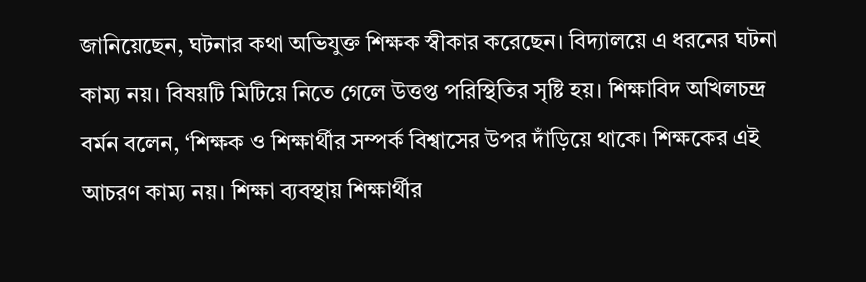জানিয়েছেন, ঘটনার কথা অভিযুক্ত শিক্ষক স্বীকার করেছেন। বিদ্যালয়ে এ ধরনের ঘটনা কাম্য নয়। বিষয়টি মিটিয়ে নিতে গেলে উত্তপ্ত পরিস্থিতির সৃষ্টি হয়। শিক্ষাবিদ অখিলচন্দ্র বর্মন বলেন, ‘শিক্ষক ও শিক্ষার্থীর সম্পর্ক বিশ্বাসের উপর দাঁড়িয়ে থাকে। শিক্ষকের এই আচরণ কাম্য নয়। শিক্ষা ব্যবস্থায় শিক্ষার্থীর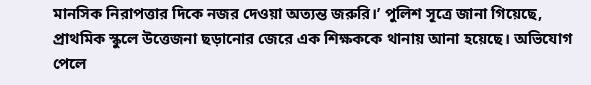মানসিক নিরাপত্তার দিকে নজর দেওয়া অত্যন্ত জরুরি।’ পুলিশ সূত্রে জানা গিয়েছে, প্রাথমিক স্কুলে উত্তেজনা ছড়ানোর জেরে এক শিক্ষককে থানায় আনা হয়েছে। অভিযোগ পেলে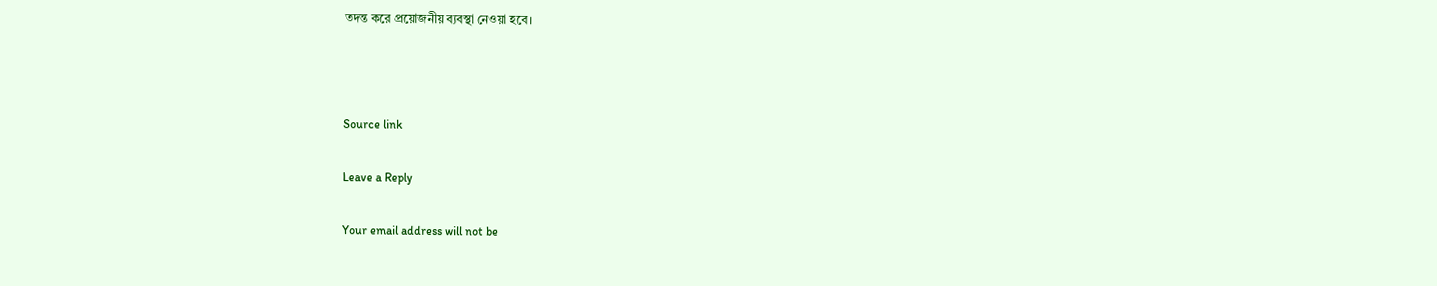তদন্ত করে প্রয়োজনীয় ব্যবস্থা নেওয়া হবে।



Source link

Leave a Reply

Your email address will not be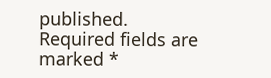published. Required fields are marked *